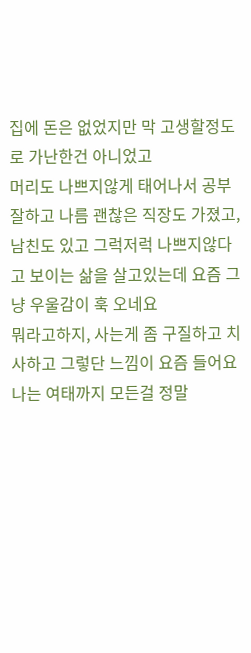집에 돈은 없었지만 막 고생할정도로 가난한건 아니었고
머리도 나쁘지않게 태어나서 공부 잘하고 나름 괜찮은 직장도 가졌고,
남친도 있고 그럭저럭 나쁘지않다고 보이는 삶을 살고있는데 요즘 그냥 우울감이 훅 오네요
뭐라고하지, 사는게 좀 구질하고 치사하고 그렇단 느낌이 요즘 들어요
나는 여태까지 모든걸 정말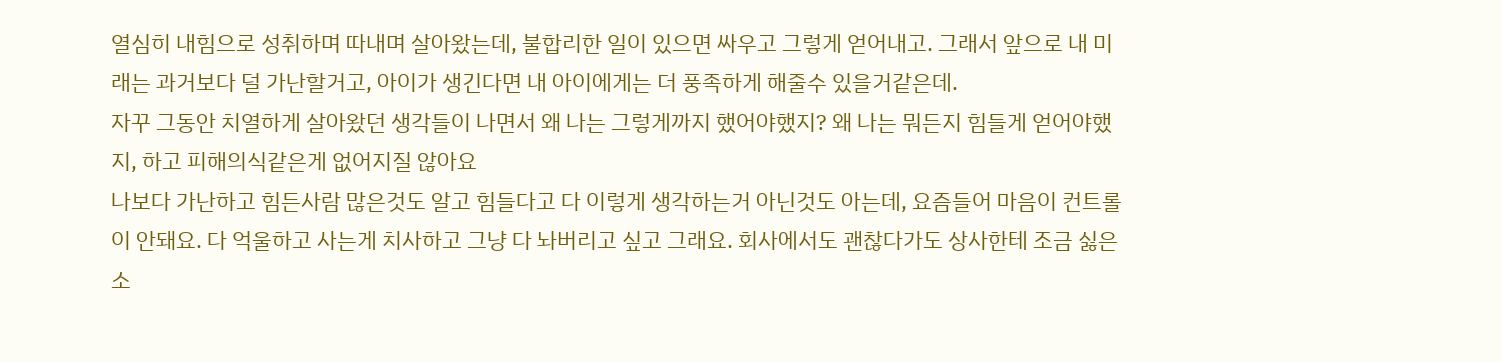열심히 내힘으로 성취하며 따내며 살아왔는데, 불합리한 일이 있으면 싸우고 그렇게 얻어내고. 그래서 앞으로 내 미래는 과거보다 덜 가난할거고, 아이가 생긴다면 내 아이에게는 더 풍족하게 해줄수 있을거같은데.
자꾸 그동안 치열하게 살아왔던 생각들이 나면서 왜 나는 그렇게까지 했어야했지? 왜 나는 뭐든지 힘들게 얻어야했지, 하고 피해의식같은게 없어지질 않아요
나보다 가난하고 힘든사람 많은것도 알고 힘들다고 다 이렇게 생각하는거 아닌것도 아는데, 요즘들어 마음이 컨트롤이 안돼요. 다 억울하고 사는게 치사하고 그냥 다 놔버리고 싶고 그래요. 회사에서도 괜찮다가도 상사한테 조금 싫은소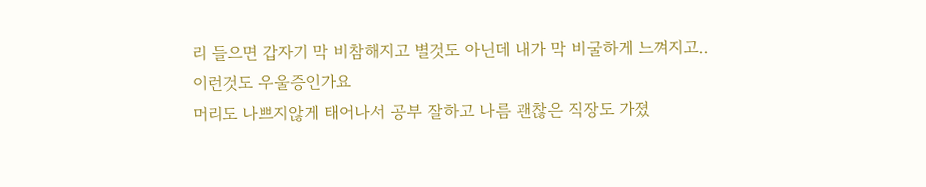리 들으면 갑자기 막 비참해지고 별것도 아닌데 내가 막 비굴하게 느껴지고..
이런것도 우울증인가요
머리도 나쁘지않게 태어나서 공부 잘하고 나름 괜찮은 직장도 가졌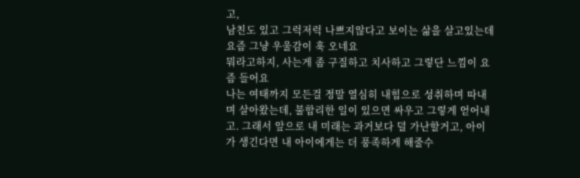고,
남친도 있고 그럭저럭 나쁘지않다고 보이는 삶을 살고있는데 요즘 그냥 우울감이 훅 오네요
뭐라고하지, 사는게 좀 구질하고 치사하고 그렇단 느낌이 요즘 들어요
나는 여태까지 모든걸 정말 열심히 내힘으로 성취하며 따내며 살아왔는데, 불합리한 일이 있으면 싸우고 그렇게 얻어내고. 그래서 앞으로 내 미래는 과거보다 덜 가난할거고, 아이가 생긴다면 내 아이에게는 더 풍족하게 해줄수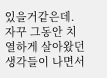있을거같은데.
자꾸 그동안 치열하게 살아왔던 생각들이 나면서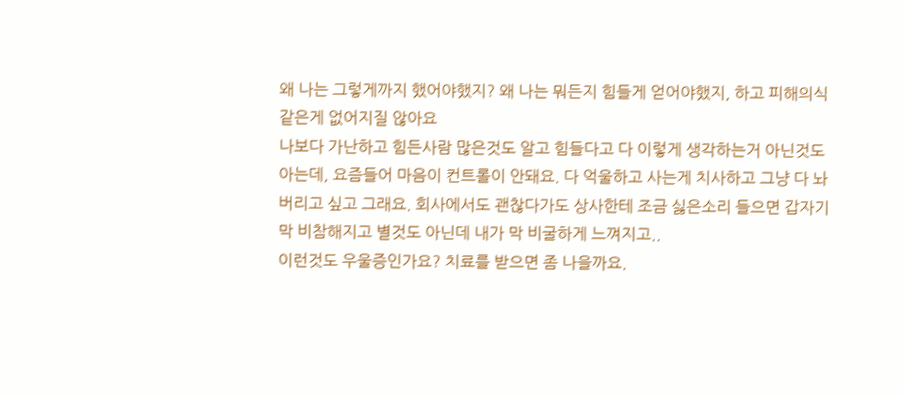왜 나는 그렇게까지 했어야했지? 왜 나는 뭐든지 힘들게 얻어야했지, 하고 피해의식같은게 없어지질 않아요
나보다 가난하고 힘든사람 많은것도 알고 힘들다고 다 이렇게 생각하는거 아닌것도 아는데, 요즘들어 마음이 컨트롤이 안돼요. 다 억울하고 사는게 치사하고 그냥 다 놔버리고 싶고 그래요. 회사에서도 괜찮다가도 상사한테 조금 싫은소리 들으면 갑자기 막 비참해지고 별것도 아닌데 내가 막 비굴하게 느껴지고..
이런것도 우울증인가요? 치료를 받으면 좀 나을까요.